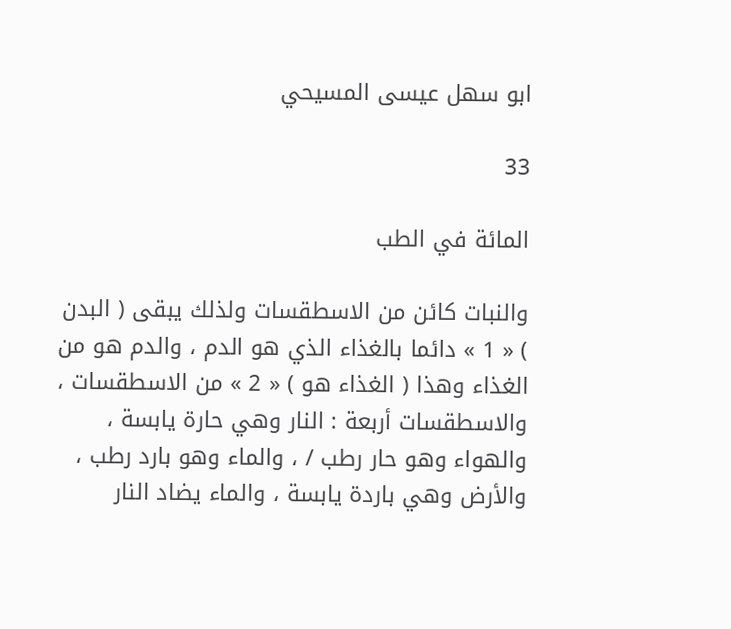ابو سهل عيسى المسيحي

33

المائة في الطب

والنبات كائن من الاسطقسات ولذلك يبقى ( البدن ) « 1 » دائما بالغذاء الذي هو الدم ، والدم هو من الغذاء وهذا ( الغذاء هو ) « 2 » من الاسطقسات ، والاسطقسات أربعة : النار وهي حارة يابسة ، والهواء وهو حار رطب / ، والماء وهو بارد رطب ، والأرض وهي باردة يابسة ، والماء يضاد النار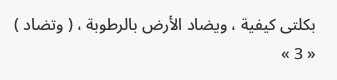بكلتى كيفية ، ويضاد الأرض بالرطوبة ، ( وتضاد ) « 3 »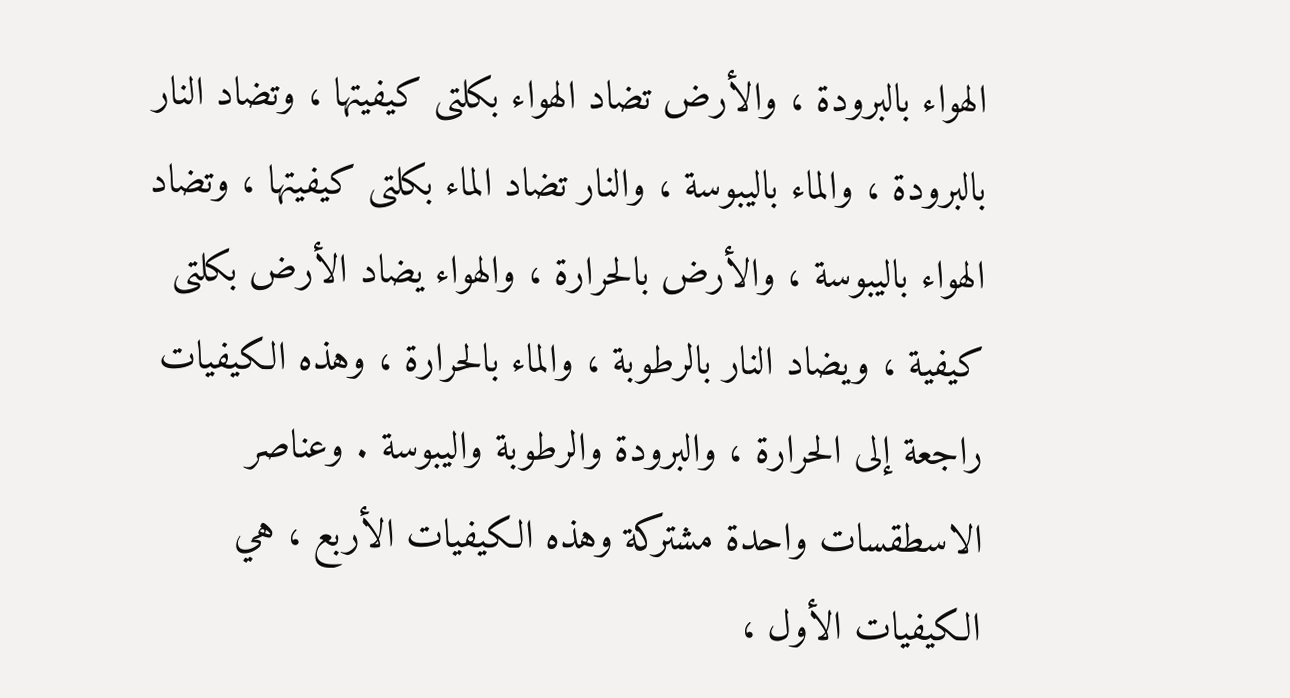الهواء بالبرودة ، والأرض تضاد الهواء بكلتى كيفيتها ، وتضاد النار بالبرودة ، والماء باليبوسة ، والنار تضاد الماء بكلتى كيفيتها ، وتضاد الهواء باليبوسة ، والأرض بالحرارة ، والهواء يضاد الأرض بكلتى كيفية ، ويضاد النار بالرطوبة ، والماء بالحرارة ، وهذه الكيفيات راجعة إلى الحرارة ، والبرودة والرطوبة واليبوسة . وعناصر الاسطقسات واحدة مشتركة وهذه الكيفيات الأربع ، هي الكيفيات الأول ،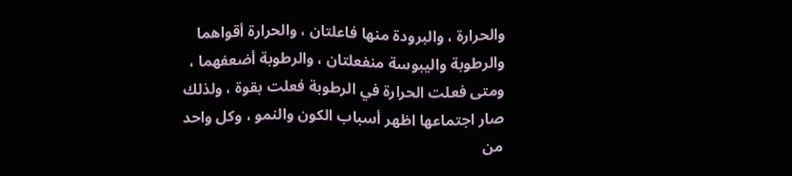والحرارة ، والبرودة منها فاعلتان ، والحرارة أقواهما والرطوبة واليبوسة منفعلتان ، والرطوبة أضعفهما ، ومتى فعلت الحرارة في الرطوبة فعلت بقوة ، ولذلك صار اجتماعها اظهر أسباب الكون والنمو ، وكل واحد من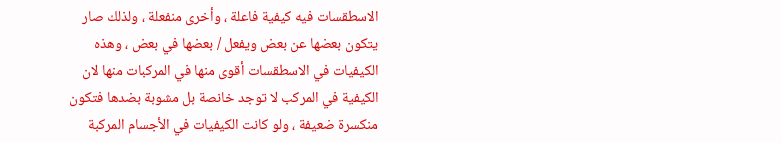الاسطقسات فيه كيفية فاعلة ، وأخرى منفعلة ، ولذلك صار يتكون بعضها عن بعض ويفعل / بعضها في بعض ، وهذه الكيفيات في الاسطقسات أقوى منها في المركبات منها لان الكيفية في المركب لا توجد خانصة بل مشوبة بضدها فتكون منكسرة ضعيفة ، ولو كانت الكيفيات في الأجسام المركبة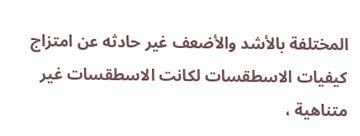المختلفة بالأشد والأضعف غير حادثه عن امتزاج كيفيات الاسطقسات لكانت الاسطقسات غير متناهية ،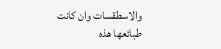والاسطقسات وان كانت طبائعها هذه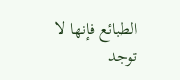الطبائع فإنها لا توجد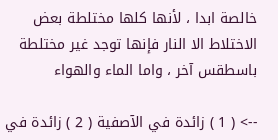خالصة ابدا ، لأنها كلها مختلطة بعض الاختلاط الا النار فإنها توجد غير مختلطة باسطقس آخر ، واما الماء والهواء

--> ( 1 ) زائدة في الآصفية ( 2 ) زائدة في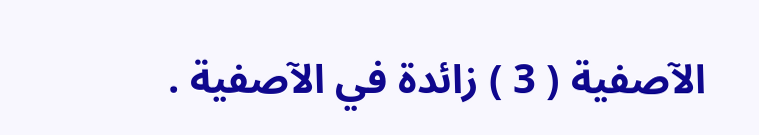الآصفية ( 3 ) زائدة في الآصفية .